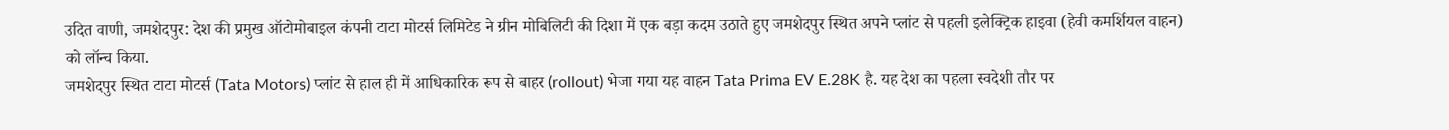उदित वाणी, जमशेदपुर: देश की प्रमुख ऑटोमोबाइल कंपनी टाटा मोटर्स लिमिटेड ने ग्रीन मोबिलिटी की दिशा में एक बड़ा कदम उठाते हुए जमशेदपुर स्थित अपने प्लांट से पहली इलेक्ट्रिक हाइवा (हेवी कमर्शियल वाहन) को लॉन्च किया.
जमशेदपुर स्थित टाटा मोटर्स (Tata Motors) प्लांट से हाल ही में आधिकारिक रूप से बाहर (rollout) भेजा गया यह वाहन Tata Prima EV E.28K है. यह देश का पहला स्वदेशी तौर पर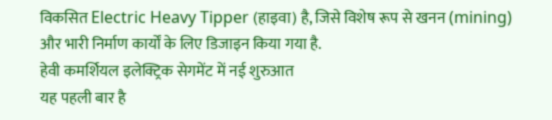विकसित Electric Heavy Tipper (हाइवा) है, जिसे विशेष रूप से खनन (mining) और भारी निर्माण कार्यों के लिए डिजाइन किया गया है.
हेवी कमर्शियल इलेक्ट्रिक सेगमेंट में नई शुरुआत
यह पहली बार है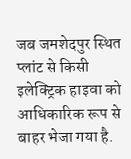जब जमशेदपुर स्थित प्लांट से किसी इलेक्ट्रिक हाइवा को आधिकारिक रूप से बाहर भेजा गया है.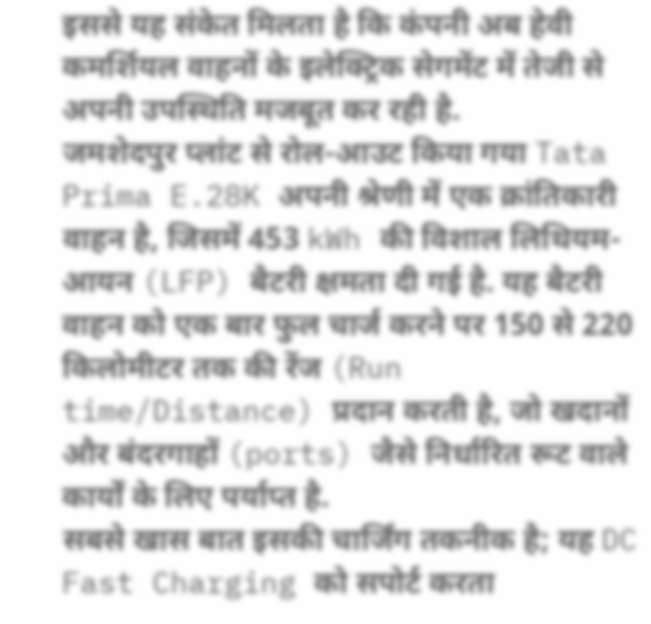इससे यह संकेत मिलता है कि कंपनी अब हेवी कमर्शियल वाहनों के इलेक्ट्रिक सेगमेंट में तेजी से अपनी उपस्थिति मजबूत कर रही है.
जमशेदपुर प्लांट से रोल-आउट किया गया Tata Prima E.28K अपनी श्रेणी में एक क्रांतिकारी वाहन है, जिसमें 453 kWh की विशाल लिथियम-आयन (LFP) बैटरी क्षमता दी गई है. यह बैटरी वाहन को एक बार फुल चार्ज करने पर 150 से 220 किलोमीटर तक की रेंज (Run time/Distance) प्रदान करती है, जो खदानों और बंदरगाहों (ports) जैसे निर्धारित रूट वाले कार्यों के लिए पर्याप्त है.
सबसे खास बात इसकी चार्जिंग तकनीक है; यह DC Fast Charging को सपोर्ट करता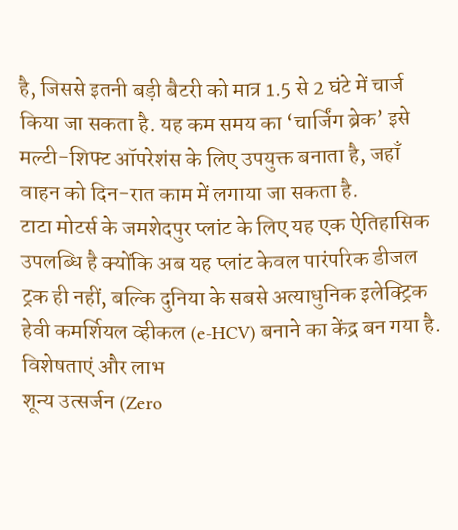है, जिससे इतनी बड़ी बैटरी को मात्र 1.5 से 2 घंटे में चार्ज किया जा सकता है. यह कम समय का ‘चार्जिंग ब्रेक’ इसे मल्टी-शिफ्ट ऑपरेशंस के लिए उपयुक्त बनाता है, जहाँ वाहन को दिन-रात काम में लगाया जा सकता है.
टाटा मोटर्स के जमशेदपुर प्लांट के लिए यह एक ऐतिहासिक उपलब्धि है क्योंकि अब यह प्लांट केवल पारंपरिक डीजल ट्रक ही नहीं, बल्कि दुनिया के सबसे अत्याधुनिक इलेक्ट्रिक हेवी कमर्शियल व्हीकल (e-HCV) बनाने का केंद्र बन गया है.
विशेषताएं और लाभ
शून्य उत्सर्जन (Zero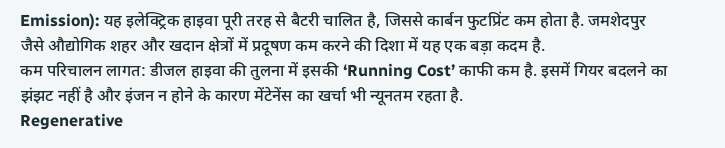Emission): यह इलेक्ट्रिक हाइवा पूरी तरह से बैटरी चालित है, जिससे कार्बन फुटप्रिंट कम होता है. जमशेदपुर जैसे औद्योगिक शहर और खदान क्षेत्रों में प्रदूषण कम करने की दिशा में यह एक बड़ा कदम है.
कम परिचालन लागत: डीजल हाइवा की तुलना में इसकी ‘Running Cost’ काफी कम है. इसमें गियर बदलने का झंझट नहीं है और इंजन न होने के कारण मेंटेनेंस का खर्चा भी न्यूनतम रहता है.
Regenerative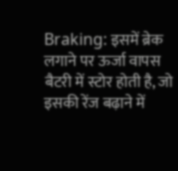Braking: इसमें ब्रेक लगाने पर ऊर्जा वापस बैटरी में स्टोर होती है, जो इसकी रेंज बढ़ाने में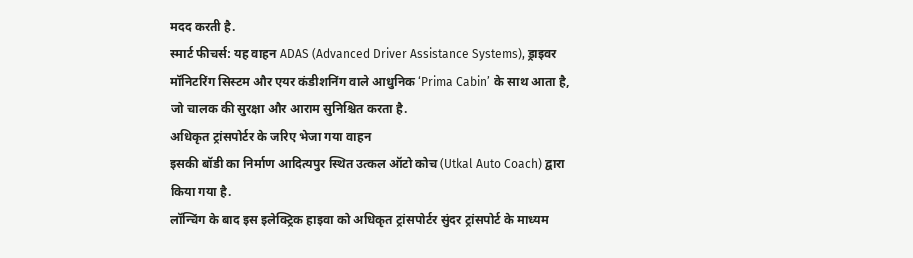मदद करती है.
स्मार्ट फीचर्स: यह वाहन ADAS (Advanced Driver Assistance Systems), ड्राइवर मॉनिटरिंग सिस्टम और एयर कंडीशनिंग वाले आधुनिक ‘Prima Cabin’ के साथ आता है, जो चालक की सुरक्षा और आराम सुनिश्चित करता है.
अधिकृत ट्रांसपोर्टर के जरिए भेजा गया वाहन
इसकी बॉडी का निर्माण आदित्यपुर स्थित उत्कल ऑटो कोच (Utkal Auto Coach) द्वारा किया गया है.
लॉन्चिंग के बाद इस इलेक्ट्रिक हाइवा को अधिकृत ट्रांसपोर्टर सुंदर ट्रांसपोर्ट के माध्यम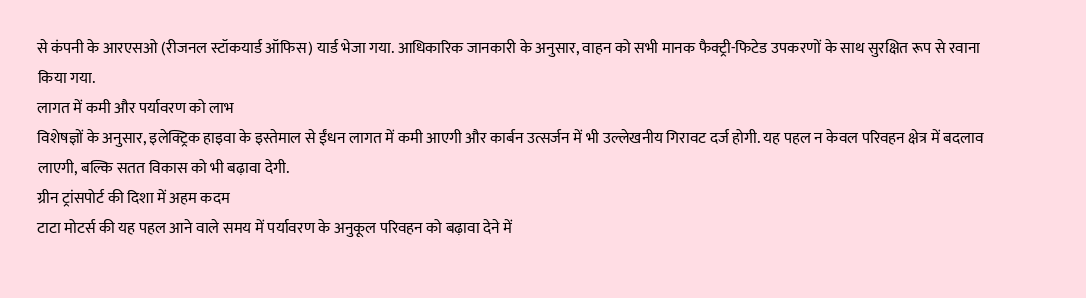से कंपनी के आरएसओ (रीजनल स्टॉकयार्ड ऑफिस) यार्ड भेजा गया. आधिकारिक जानकारी के अनुसार, वाहन को सभी मानक फैक्ट्री-फिटेड उपकरणों के साथ सुरक्षित रूप से रवाना किया गया.
लागत में कमी और पर्यावरण को लाभ
विशेषज्ञों के अनुसार, इलेक्ट्रिक हाइवा के इस्तेमाल से ईंधन लागत में कमी आएगी और कार्बन उत्सर्जन में भी उल्लेखनीय गिरावट दर्ज होगी. यह पहल न केवल परिवहन क्षेत्र में बदलाव लाएगी, बल्कि सतत विकास को भी बढ़ावा देगी.
ग्रीन ट्रांसपोर्ट की दिशा में अहम कदम
टाटा मोटर्स की यह पहल आने वाले समय में पर्यावरण के अनुकूल परिवहन को बढ़ावा देने में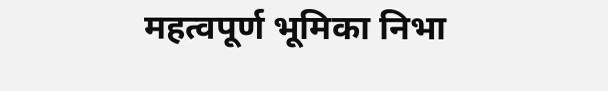महत्वपूर्ण भूमिका निभा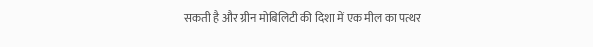सकती है और ग्रीन मोबिलिटी की दिशा में एक मील का पत्थर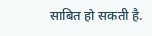साबित हो सकती है.